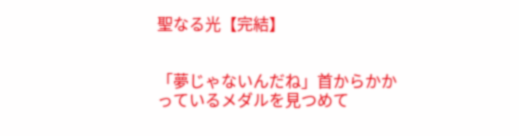聖なる光【完結】


「夢じゃないんだね」首からかかっているメダルを見つめて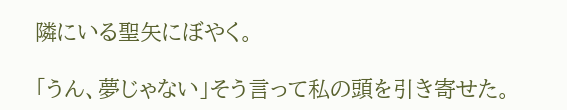隣にいる聖矢にぼやく。

「うん、夢じゃない」そう言って私の頭を引き寄せた。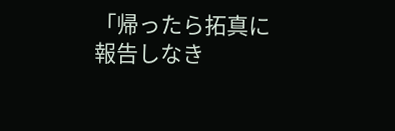「帰ったら拓真に報告しなき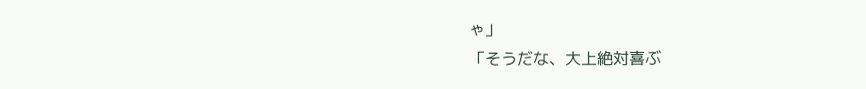ゃ」
「そうだな、大上絶対喜ぶ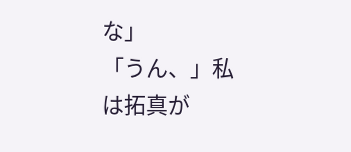な」
「うん、」私は拓真が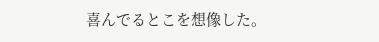喜んでるとこを想像した。